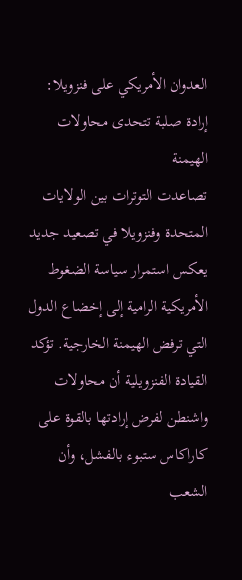العدوان الأمريكي على فنزويلا: إرادة صلبة تتحدى محاولات الهيمنة
تصاعدت التوترات بين الولايات المتحدة وفنزويلا في تصعيد جديد يعكس استمرار سياسة الضغوط الأمريكية الرامية إلى إخضاع الدول التي ترفض الهيمنة الخارجية. تؤكد القيادة الفنزويلية أن محاولات واشنطن لفرض إرادتها بالقوة على كاراكاس ستبوء بالفشل، وأن الشعب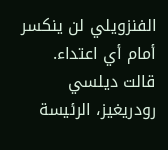الفنزويلي لن ينكسر أمام أي اعتداء.
قالت ديلسي رودريغيز، الرئيسة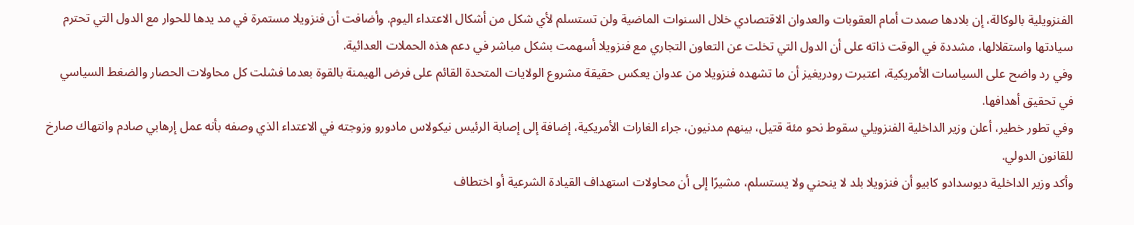الفنزويلية بالوكالة، إن بلادها صمدت أمام العقوبات والعدوان الاقتصادي خلال السنوات الماضية ولن تستسلم لأي شكل من أشكال الاعتداء اليوم. وأضافت أن فنزويلا مستمرة في مد يدها للحوار مع الدول التي تحترم سيادتها واستقلالها، مشددة في الوقت ذاته على أن الدول التي تخلت عن التعاون التجاري مع فنزويلا أسهمت بشكل مباشر في دعم هذه الحملات العدائية.
وفي رد واضح على السياسات الأمريكية، اعتبرت رودريغيز أن ما تشهده فنزويلا من عدوان يعكس حقيقة مشروع الولايات المتحدة القائم على فرض الهيمنة بالقوة بعدما فشلت كل محاولات الحصار والضغط السياسي في تحقيق أهدافها.
وفي تطور خطير، أعلن وزير الداخلية الفنزويلي سقوط نحو مئة قتيل، بينهم مدنيون، جراء الغارات الأمريكية، إضافة إلى إصابة الرئيس نيكولاس مادورو وزوجته في الاعتداء الذي وصفه بأنه عمل إرهابي صادم وانتهاك صارخ للقانون الدولي.
وأكد وزير الداخلية ديوسدادو كابيو أن فنزويلا بلد لا ينحني ولا يستسلم، مشيرًا إلى أن محاولات استهداف القيادة الشرعية أو اختطاف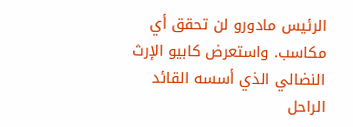الرئيس مادورو لن تحقق أي مكاسب. واستعرض كابيو الإرث النضالي الذي أسسه القائد الراحل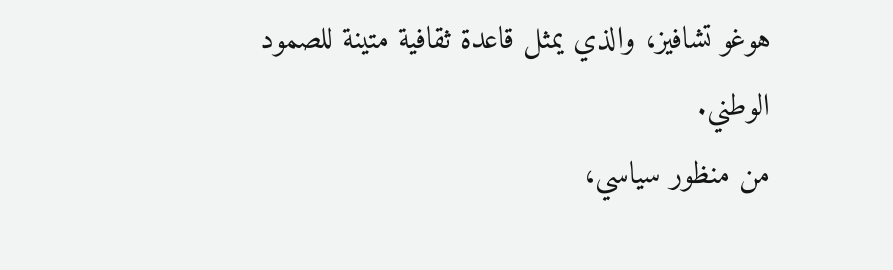هوغو تشافيز، والذي يمثل قاعدة ثقافية متينة للصمود الوطني.
من منظور سياسي،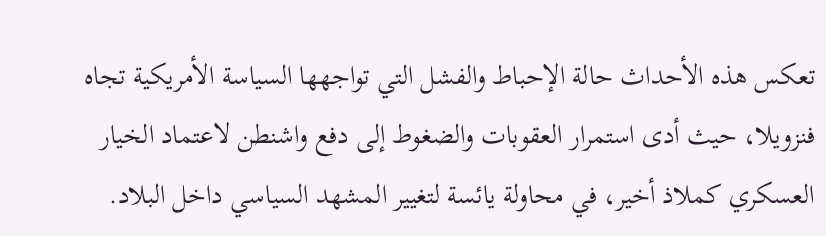تعكس هذه الأحداث حالة الإحباط والفشل التي تواجهها السياسة الأمريكية تجاه فنزويلا، حيث أدى استمرار العقوبات والضغوط إلى دفع واشنطن لاعتماد الخيار العسكري كملاذ أخير، في محاولة يائسة لتغيير المشهد السياسي داخل البلاد.